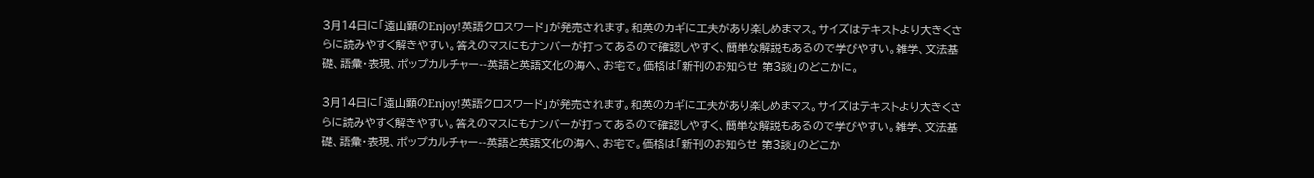3月14日に「遠山顕のEnjoy!英語クロスワード」が発売されます。和英のカギに工夫があり楽しめまマス。サイズはテキストより大きくさらに読みやすく解きやすい。答えのマスにもナンバーが打ってあるので確認しやすく、簡単な解説もあるので学びやすい。雑学、文法基礎、語彙・表現、ポップカルチャー--英語と英語文化の海へ、お宅で。価格は「新刊のお知らせ 第3談」のどこかに。

3月14日に「遠山顕のEnjoy!英語クロスワード」が発売されます。和英のカギに工夫があり楽しめまマス。サイズはテキストより大きくさらに読みやすく解きやすい。答えのマスにもナンバーが打ってあるので確認しやすく、簡単な解説もあるので学びやすい。雑学、文法基礎、語彙・表現、ポップカルチャー--英語と英語文化の海へ、お宅で。価格は「新刊のお知らせ 第3談」のどこか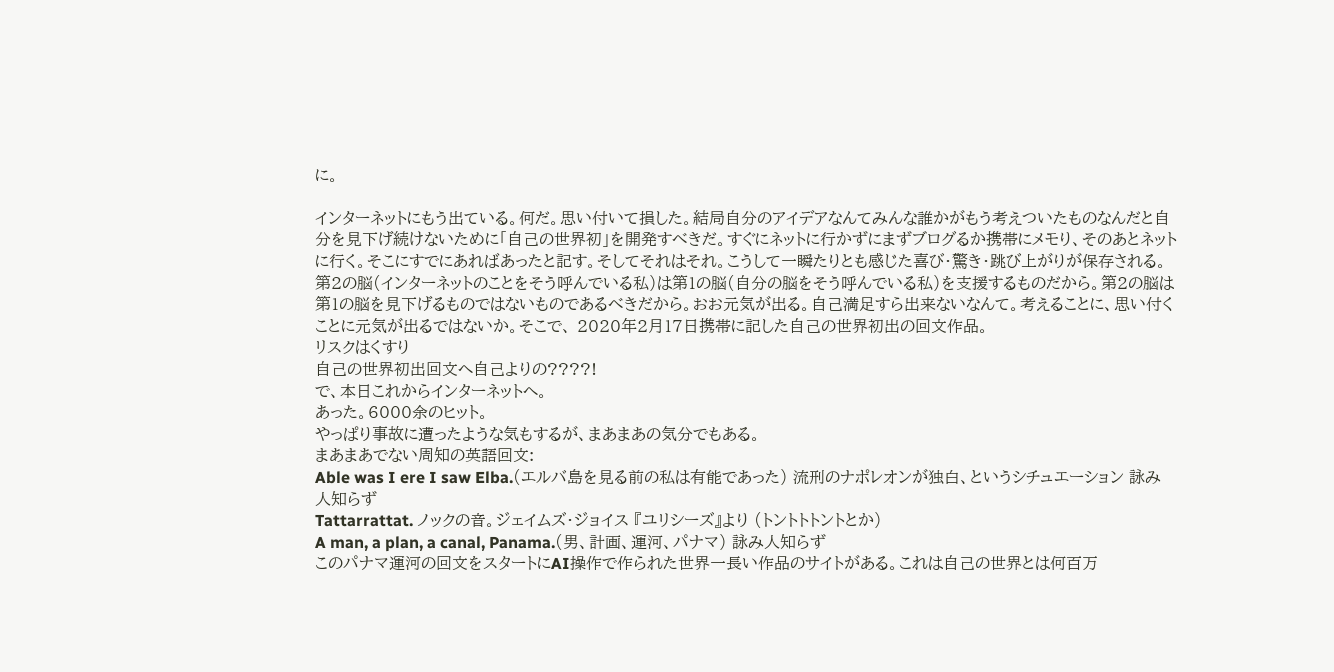に。

インターネットにもう出ている。何だ。思い付いて損した。結局自分のアイデアなんてみんな誰かがもう考えついたものなんだと自分を見下げ続けないために「自己の世界初」を開発すべきだ。すぐにネットに行かずにまずブログるか携帯にメモり、そのあとネットに行く。そこにすでにあればあったと記す。そしてそれはそれ。こうして一瞬たりとも感じた喜び・驚き・跳び上がりが保存される。第2の脳(インターネットのことをそう呼んでいる私)は第1の脳(自分の脳をそう呼んでいる私)を支援するものだから。第2の脳は第1の脳を見下げるものではないものであるべきだから。おお元気が出る。自己満足すら出来ないなんて。考えることに、思い付くことに元気が出るではないか。そこで、 2020年2月17日携帯に記した自己の世界初出の回文作品。
リスクはくすり
自己の世界初出回文へ自己よりの????!
で、本日これからインターネットへ。
あった。6000余のヒット。
やっぱり事故に遭ったような気もするが、まあまあの気分でもある。
まあまあでない周知の英語回文:
Able was I ere I saw Elba.(エルバ島を見る前の私は有能であった) 流刑のナポレオンが独白、というシチュエーション 詠み人知らず
Tattarrattat. ノックの音。ジェイムズ・ジョイス 『ユリシーズ』より (トントトトントとか)
A man, a plan, a canal, Panama.(男、計画、運河、パナマ) 詠み人知らず
このパナマ運河の回文をスタートにAI操作で作られた世界一長い作品のサイトがある。これは自己の世界とは何百万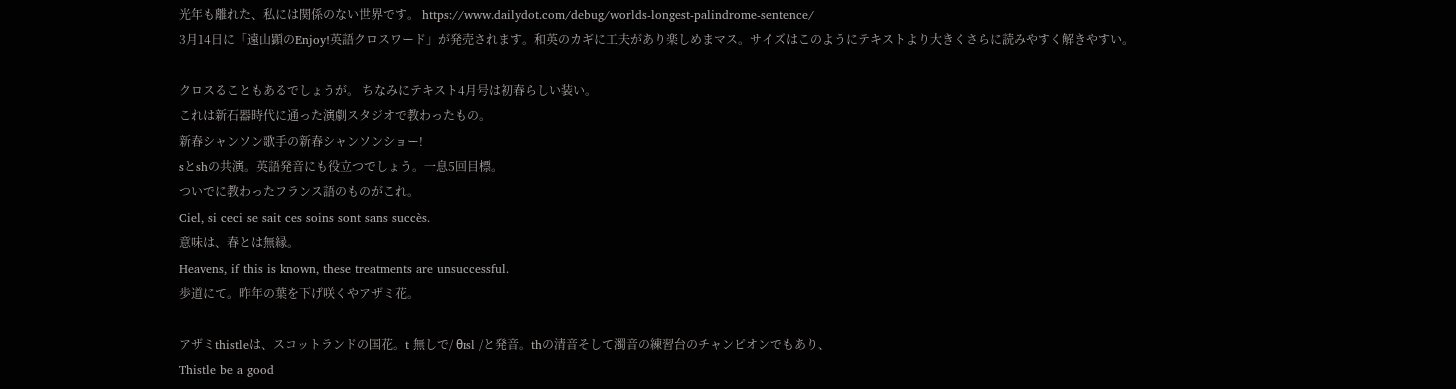光年も離れた、私には関係のない世界です。 https://www.dailydot.com/debug/worlds-longest-palindrome-sentence/
3月14日に「遠山顕のEnjoy!英語クロスワード」が発売されます。和英のカギに工夫があり楽しめまマス。サイズはこのようにテキストより大きくさらに読みやすく解きやすい。

クロスることもあるでしょうが。 ちなみにテキスト4月号は初春らしい装い。
これは新石器時代に通った演劇スタジオで教わったもの。
新春シャンソン歌手の新春シャンソンショー!
sとshの共演。英語発音にも役立つでしょう。一息5回目標。
ついでに教わったフランス語のものがこれ。
Ciel, si ceci se sait ces soins sont sans succès.
意味は、春とは無縁。
Heavens, if this is known, these treatments are unsuccessful.
歩道にて。昨年の葉を下げ咲くやアザミ花。

アザミthistleは、スコットランドの国花。t 無しで/ θɪsl /と発音。thの清音そして濁音の練習台のチャンピオンでもあり、
Thistle be a good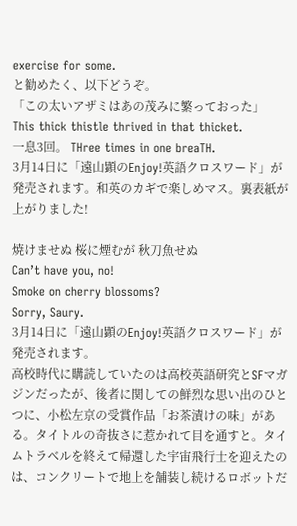exercise for some.
と勧めたく、以下どうぞ。
「この太いアザミはあの茂みに繁っておった」
This thick thistle thrived in that thicket.
一息3回。 THree times in one breaTH.
3月14日に「遠山顕のEnjoy!英語クロスワード」が発売されます。和英のカギで楽しめマス。裏表紙が上がりました!

焼けませぬ 桜に煙むが 秋刀魚せぬ
Can’t have you, no!
Smoke on cherry blossoms?
Sorry, Saury.
3月14日に「遠山顕のEnjoy!英語クロスワード」が発売されます。
高校時代に購読していたのは高校英語研究とSFマガジンだったが、後者に関しての鮮烈な思い出のひとつに、小松左京の受賞作品「お茶漬けの味」がある。タイトルの奇抜さに惹かれて目を通すと。タイムトラベルを終えて帰還した宇宙飛行士を迎えたのは、コンクリートで地上を舗装し続けるロボットだ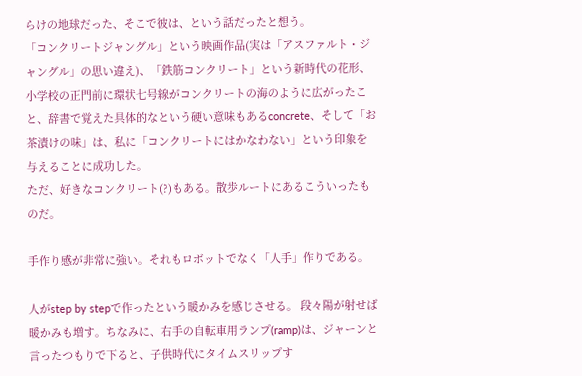らけの地球だった、そこで彼は、という話だったと想う。
「コンクリートジャングル」という映画作品(実は「アスファルト・ジャングル」の思い違え)、「鉄筋コンクリート」という新時代の花形、小学校の正門前に環状七号線がコンクリートの海のように広がったこと、辞書で覚えた具体的なという硬い意味もあるconcrete、そして「お茶漬けの味」は、私に「コンクリートにはかなわない」という印象を与えることに成功した。
ただ、好きなコンクリート(?)もある。散歩ルートにあるこういったものだ。

手作り感が非常に強い。それもロボットでなく「人手」作りである。

人がstep by stepで作ったという暖かみを感じさせる。 段々陽が射せば暖かみも増す。ちなみに、右手の自転車用ランプ(ramp)は、ジャーンと言ったつもりで下ると、子供時代にタイムスリップす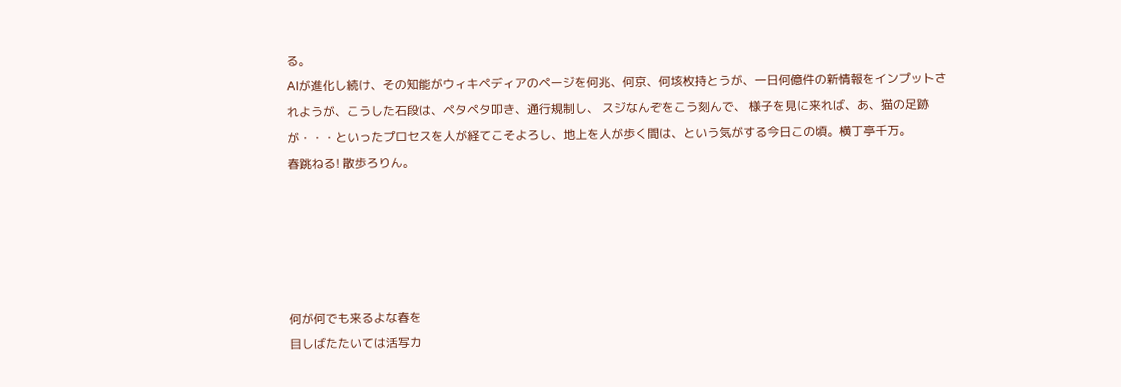る。
AIが進化し続け、その知能がウィキペディアのページを何兆、何京、何垓枚持とうが、一日何億件の新情報をインプットされようが、こうした石段は、ペタペタ叩き、通行規制し、 スジなんぞをこう刻んで、 様子を見に来れば、あ、猫の足跡が・・・といったプロセスを人が経てこそよろし、地上を人が歩く間は、という気がする今日この頃。横丁亭千万。
春跳ねる! 散歩ろりん。





何が何でも来るよな春を
目しばたたいては活写カ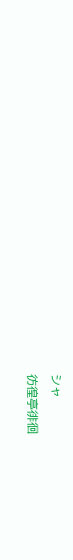シャ
彷徨亭徘徊